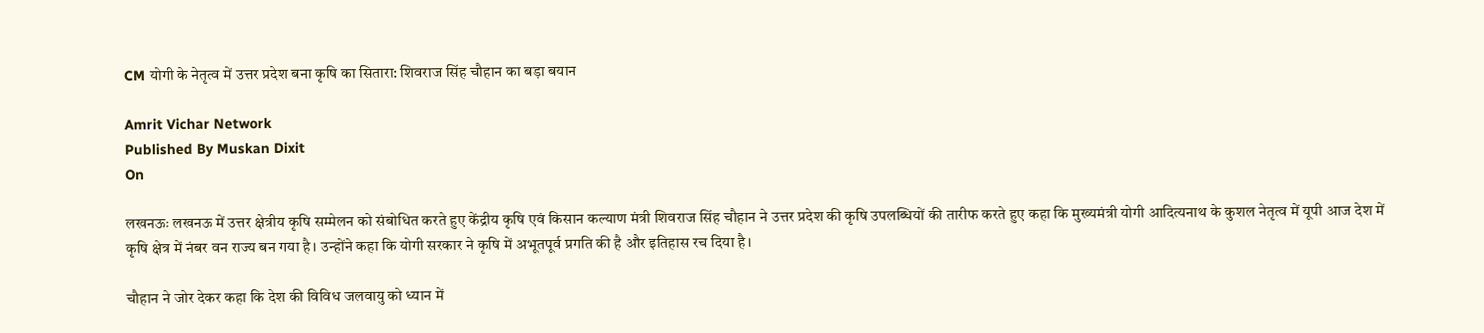CM योगी के नेतृत्व में उत्तर प्रदेश बना कृषि का सितारा: शिवराज सिंह चौहान का बड़ा बयान

Amrit Vichar Network
Published By Muskan Dixit
On

लखनऊः लखनऊ में उत्तर क्षेत्रीय कृषि सम्मेलन को संबोधित करते हुए केंद्रीय कृषि एवं किसान कल्याण मंत्री शिवराज सिंह चौहान ने उत्तर प्रदेश की कृषि उपलब्धियों की तारीफ करते हुए कहा कि मुख्यमंत्री योगी आदित्यनाथ के कुशल नेतृत्व में यूपी आज देश में कृषि क्षेत्र में नंबर वन राज्य बन गया है। उन्होंने कहा कि योगी सरकार ने कृषि में अभूतपूर्व प्रगति की है और इतिहास रच दिया है।

चौहान ने जोर देकर कहा कि देश की विविध जलवायु को ध्यान में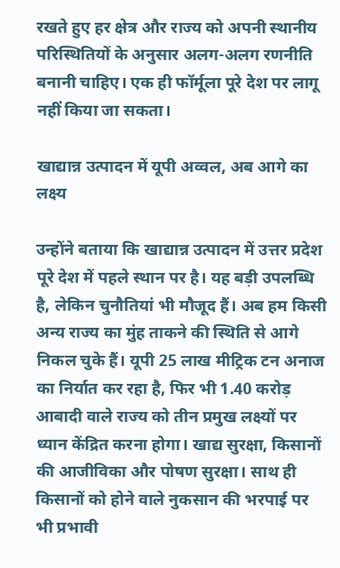रखते हुए हर क्षेत्र और राज्य को अपनी स्थानीय परिस्थितियों के अनुसार अलग-अलग रणनीति बनानी चाहिए। एक ही फॉर्मूला पूरे देश पर लागू नहीं किया जा सकता।

खाद्यान्न उत्पादन में यूपी अव्वल, अब आगे का लक्ष्य

उन्होंने बताया कि खाद्यान्न उत्पादन में उत्तर प्रदेश पूरे देश में पहले स्थान पर है। यह बड़ी उपलब्धि है, लेकिन चुनौतियां भी मौजूद हैं। अब हम किसी अन्य राज्य का मुंह ताकने की स्थिति से आगे निकल चुके हैं। यूपी 25 लाख मीट्रिक टन अनाज का निर्यात कर रहा है, फिर भी 1.40 करोड़ आबादी वाले राज्य को तीन प्रमुख लक्ष्यों पर ध्यान केंद्रित करना होगा। खाद्य सुरक्षा, किसानों की आजीविका और पोषण सुरक्षा। साथ ही किसानों को होने वाले नुकसान की भरपाई पर भी प्रभावी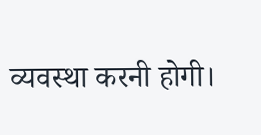व्यवस्था करनी होगी।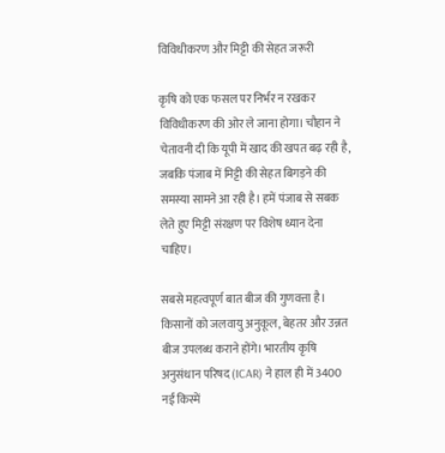विविधीकरण और मिट्टी की सेहत जरूरी

कृषि को एक फसल पर निर्भर न रखकर विविधीकरण की ओर ले जाना होगा। चौहान ने चेतावनी दी कि यूपी में खाद की खपत बढ़ रही है, जबकि पंजाब में मिट्टी की सेहत बिगड़ने की समस्या सामने आ रही है। हमें पंजाब से सबक लेते हुए मिट्टी संरक्षण पर विशेष ध्यान देना चाहिए।

सबसे महत्वपूर्ण बात बीज की गुणवत्ता है। किसानों को जलवायु अनुकूल, बेहतर और उन्नत बीज उपलब्ध कराने होंगे। भारतीय कृषि अनुसंधान परिषद (ICAR) ने हाल ही में 3400 नई किस्में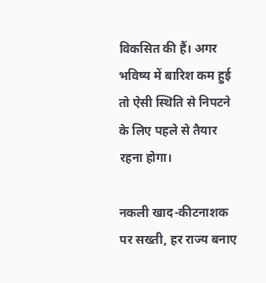विकसित की हैं। अगर भविष्य में बारिश कम हुई तो ऐसी स्थिति से निपटने के लिए पहले से तैयार रहना होगा।

नकली खाद-कीटनाशक पर सख्ती, हर राज्य बनाए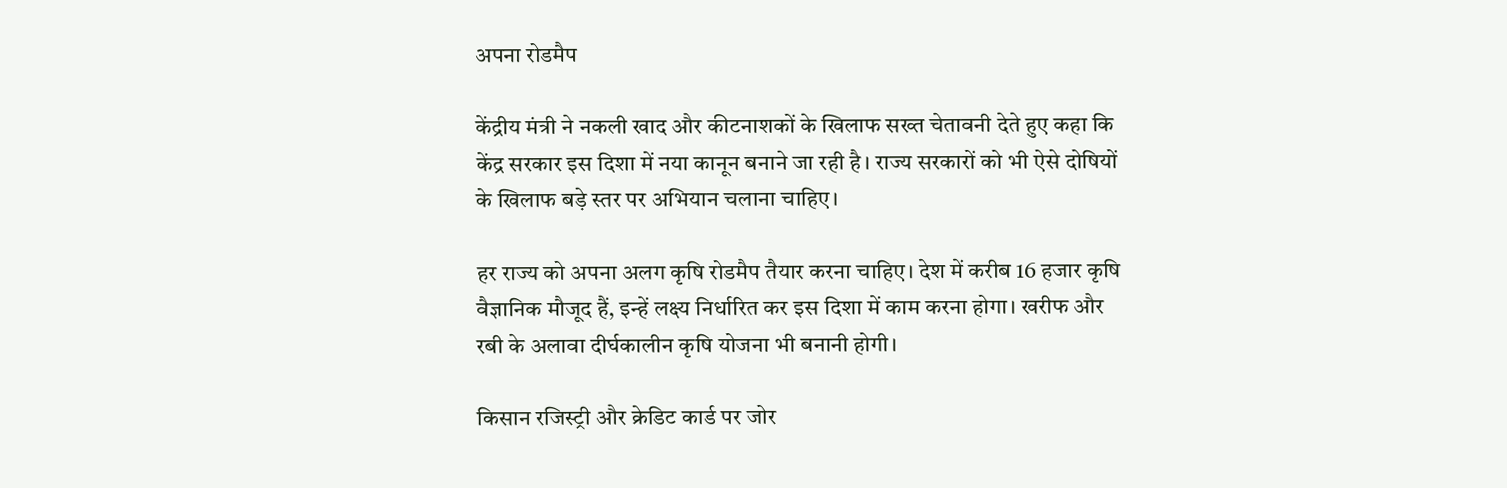अपना रोडमैप

केंद्रीय मंत्री ने नकली खाद और कीटनाशकों के खिलाफ सख्त चेतावनी देते हुए कहा कि केंद्र सरकार इस दिशा में नया कानून बनाने जा रही है। राज्य सरकारों को भी ऐसे दोषियों के खिलाफ बड़े स्तर पर अभियान चलाना चाहिए।

हर राज्य को अपना अलग कृषि रोडमैप तैयार करना चाहिए। देश में करीब 16 हजार कृषि वैज्ञानिक मौजूद हैं, इन्हें लक्ष्य निर्धारित कर इस दिशा में काम करना होगा। खरीफ और रबी के अलावा दीर्घकालीन कृषि योजना भी बनानी होगी।

किसान रजिस्ट्री और क्रेडिट कार्ड पर जोर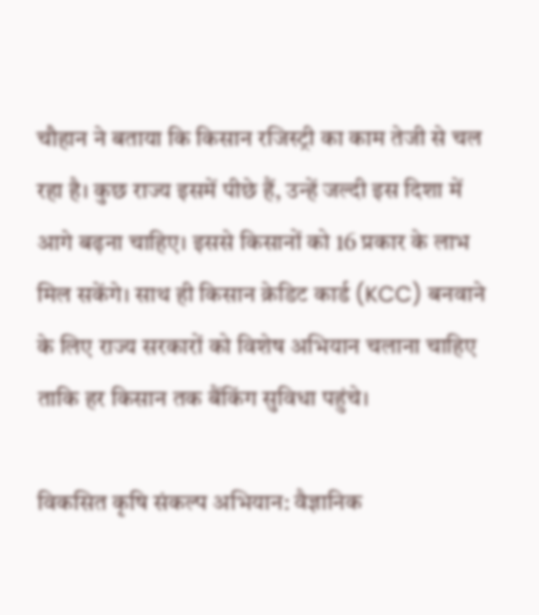चौहान ने बताया कि किसान रजिस्ट्री का काम तेजी से चल रहा है। कुछ राज्य इसमें पीछे हैं, उन्हें जल्दी इस दिशा में आगे बढ़ना चाहिए। इससे किसानों को 16 प्रकार के लाभ मिल सकेंगे। साथ ही किसान क्रेडिट कार्ड (KCC) बनवाने के लिए राज्य सरकारों को विशेष अभियान चलाना चाहिए ताकि हर किसान तक बैंकिंग सुविधा पहुंचे।

विकसित कृषि संकल्प अभियान: वैज्ञानिक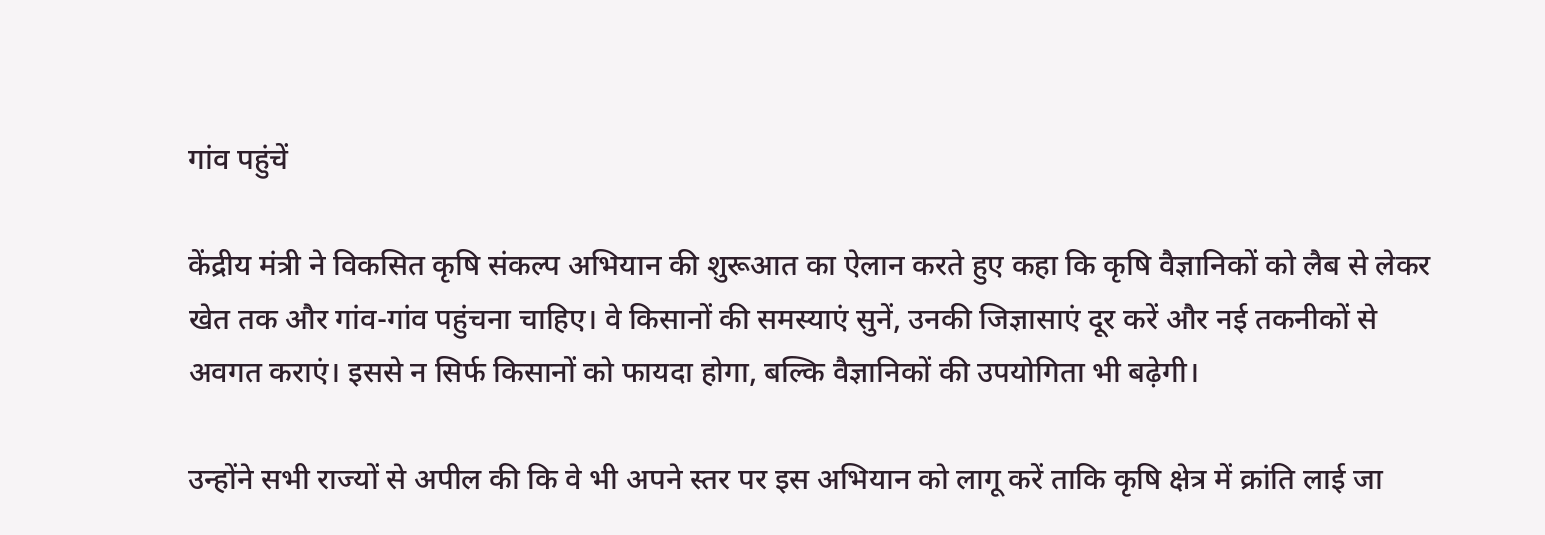गांव पहुंचें

केंद्रीय मंत्री ने विकसित कृषि संकल्प अभियान की शुरूआत का ऐलान करते हुए कहा कि कृषि वैज्ञानिकों को लैब से लेकर खेत तक और गांव-गांव पहुंचना चाहिए। वे किसानों की समस्याएं सुनें, उनकी जिज्ञासाएं दूर करें और नई तकनीकों से अवगत कराएं। इससे न सिर्फ किसानों को फायदा होगा, बल्कि वैज्ञानिकों की उपयोगिता भी बढ़ेगी।

उन्होंने सभी राज्यों से अपील की कि वे भी अपने स्तर पर इस अभियान को लागू करें ताकि कृषि क्षेत्र में क्रांति लाई जा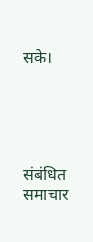सके।





संबंधित समाचार